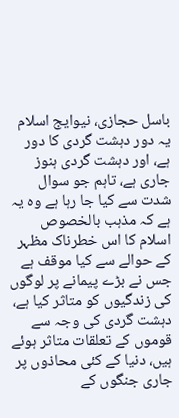باسل حجازی، نیوایج اسلام
یہ دور دہشت گردی کا دور ہے، اور دہشت گردی ہنوز جاری ہے، تاہم جو سوال شدت سے کیا جا رہا ہے وہ یہ ہے کہ مذہب بالخصوص اسلام کا اس خطرناک مظہر کے حوالے سے کیا موقف ہے جس نے بڑے پیمانے پر لوگوں کی زندگیوں کو متاثر کیا ہے، دہشت گردی کی وجہ سے قوموں کے تعلقات متاثر ہوئے ہیں، دنیا کے کئی محاذوں پر جاری جنگوں کے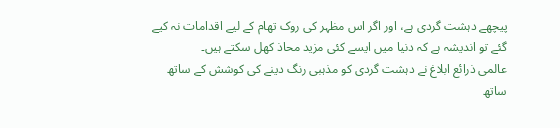پیچھے دہشت گردی ہے، اور اگر اس مظہر کی روک تھام کے لیے اقدامات نہ کیے گئے تو اندیشہ ہے کہ دنیا میں ایسے کئی مزید محاذ کھل سکتے ہیں۔
عالمی ذرائع ابلاغ نے دہشت گردی کو مذہبی رنگ دینے کی کوشش کے ساتھ ساتھ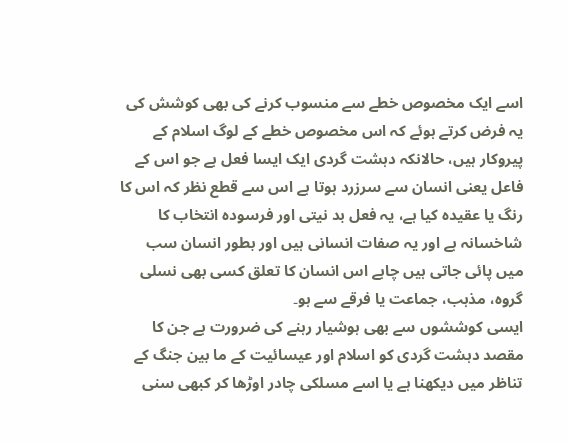اسے ایک مخصوص خطے سے منسوب کرنے کی بھی کوشش کی یہ فرض کرتے ہوئے کہ اس مخصوص خطے کے لوگ اسلام کے پیروکار ہیں، حالانکہ دہشت گردی ایک ایسا فعل ہے جو اس کے فاعل یعنی انسان سے سرزرد ہوتا ہے اس سے قطع نظر کہ اس کا رنگ یا عقیدہ کیا ہے، یہ فعل بد نیتی اور فرسودہ انتخاب کا شاخسانہ ہے اور یہ صفات انسانی ہیں اور بطور انسان سب میں پائی جاتی ہیں چاہے اس انسان کا تعلق کسی بھی نسلی گروہ، مذہب، جماعت یا فرقے سے ہو۔
ایسی کوششوں سے بھی ہوشیار رہنے کی ضرورت ہے جن کا مقصد دہشت گردی کو اسلام اور عیسائیت کے ما بین جنگ کے تناظر میں دیکھنا ہے یا اسے مسلکی چادر اوڑھا کر کبھی سنی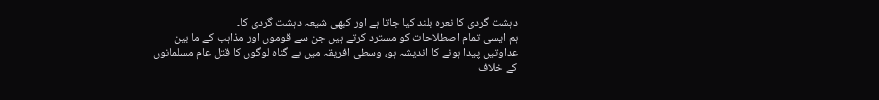دہشت گردی کا نعرہ بلند کیا جاتا ہے اور کبھی شیعہ دہشت گردی کا۔
ہم ایسی تمام اصطلاحات کو مسترد کرتے ہیں جن سے قوموں اور مذاہب کے ما بین عداوتیں پیدا ہونے کا اندیشہ ہو، وسطی افریقہ میں بے گناہ لوگوں کا قتل عام مسلمانوں کے خلاف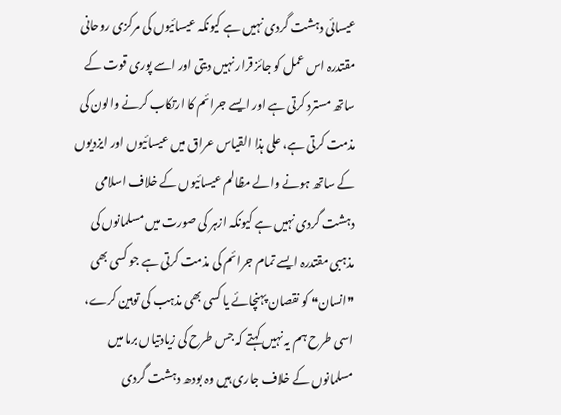عیسائی دہشت گردی نہیں ہے کیونکہ عیسائیوں کی مرکزی روحانی مقتدرہ اس عمل کو جائز قرار نہیں دیتی اور اسے پوری قوت کے ساتھ مسترد کرتی ہے اور ایسے جرائم کا ارتکاب کرنے والون کی مذمت کرتی ہے، علی ہذا القیاس عراق میں عیسائیوں اور ایزدیوں کے ساتھ ہونے والے مظالم عیسائیوں کے خلاف اسلامی دہشت گردی نہیں ہے کیونکہ ازہر کی صورت میں مسلمانوں کی مذہبی مقتدرہ ایسے تمام جرائم کی مذمت کرتی ہے جو کسی بھی ❞انسان❝ کو نقصان پہنچائے یا کسی بھی مذہب کی توہین کرے، اسی طرح ہم یہ نہیں کہتے کہ جس طرح کی زیادتیاں برما میں مسلمانوں کے خلاف جاری ہیں وہ بودھ دہشت گردی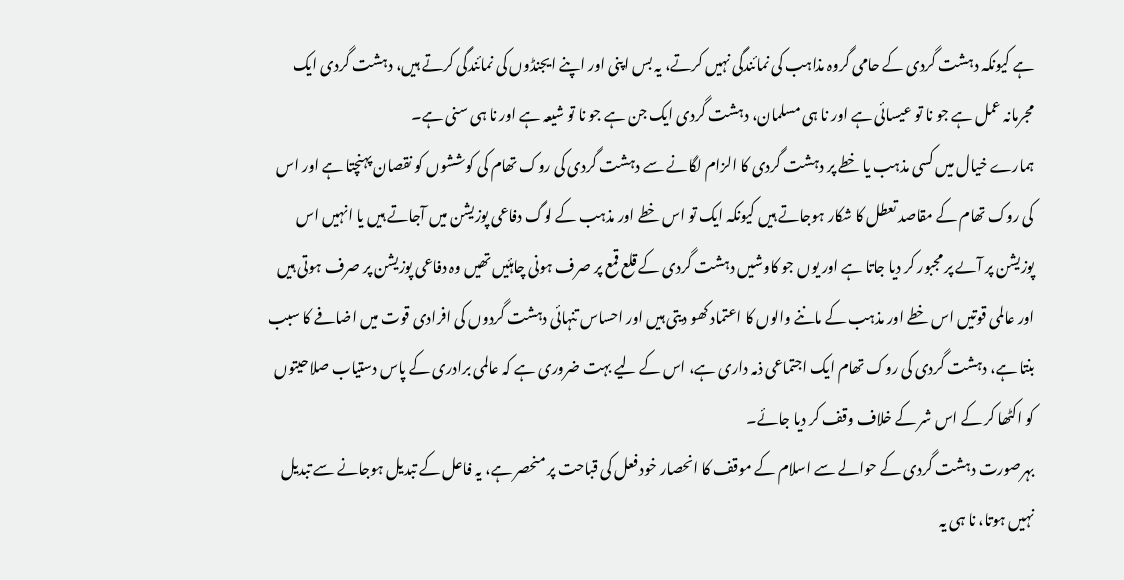ہے کیونکہ دہشت گردی کے حامی گروہ مذاہب کی نمائندگی نہیں کرتے، یہ بس اپنی اور اپنے ایجنڈوں کی نمائندگی کرتے ہیں، دہشت گردی ایک مجرمانہ عمل ہے جو نا تو عیسائی ہے اور نا ہی مسلمان، دہشت گردی ایک جن ہے جو نا تو شیعہ ہے اور نا ہی سنی ہے۔
ہمارے خیال میں کسی مذہب یا خطے پر دہشت گردی کا الزام لگانے سے دہشت گردی کی روک تھام کی کوششوں کو نقصان پہنچتا ہے اور اس کی روک تھام کے مقاصد تعطل کا شکار ہوجاتے ہیں کیونکہ ایک تو اس خطے اور مذہب کے لوگ دفاعی پوزیشن میں آجاتے ہیں یا انہیں اس پوزیشن پر آںے پر مجبور کر دیا جاتا ہے اور یوں جو کاوشیں دہشت گردی کے قلع قمع پر صرف ہونی چاہئیں تھیں وہ دفاعی پوزیشن پر صرف ہوتی ہیں اور عالمی قوتیں اس خطے اور مذہب کے ماننے والوں کا اعتماد کھو دیتی ہیں اور احساس تنہائی دہشت گردوں کی افرادی قوت میں اضافے کا سبب بنتا ہے، دہشت گردی کی روک تھام ایک اجتماعی ذمہ داری ہے، اس کے لیے بہت ضروری ہے کہ عالمی برادری کے پاس دستیاب صلاحیتوں کو اکٹھا کر کے اس شر کے خلاف وقف کر دیا جائے۔
بہرصورت دہشت گردی کے حوالے سے اسلام کے موقف کا انحصار خود فعل کی قباحت پر منحصر ہے، یہ فاعل کے تبدیل ہوجانے سے تبدیل نہیں ہوتا، نا ہی یہ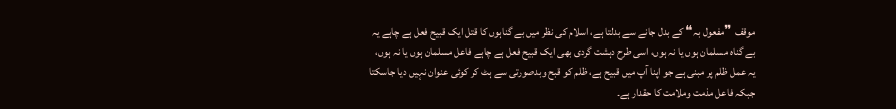موقف ❞مفعول بہ❝ کے بدل جانے سے بدلتا ہے، اسلام کی نظر میں بے گناہوں کا قتل ایک قبیح فعل ہے چاہے یہ بے گناہ مسلمان ہوں یا نہ ہوں، اسی طرح دہشت گردی بھی ایک قبیح فعل ہے چاہے فاعل مسلمان ہوں یا نہ ہوں، یہ عمل ظلم پر مبنی ہے جو اپنا آپ میں قبیح ہے، ظلم کو قبح وبدصورتی سے ہٹ کر کوئی عنوان نہیں دیا جاسکتا جبکہ فاعل مذمت وملامت کا حقدار ہے۔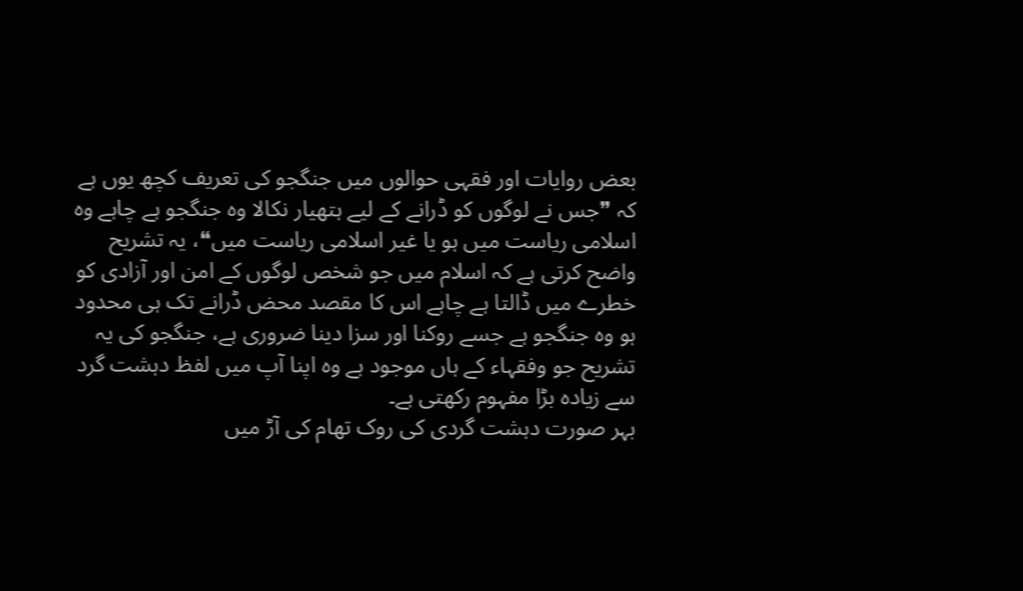بعض روایات اور فقہی حوالوں میں جنگجو کی تعریف کچھ یوں ہے کہ ❞جس نے لوگوں کو ڈرانے کے لیے ہتھیار نکالا وہ جنگجو ہے چاہے وہ اسلامی ریاست میں ہو یا غیر اسلامی ریاست میں❝، یہ تشریح واضح کرتی ہے کہ اسلام میں جو شخص لوگوں کے امن اور آزادی کو خطرے میں ڈالتا ہے چاہے اس کا مقصد محض ڈرانے تک ہی محدود ہو وہ جنگجو ہے جسے روکنا اور سزا دینا ضروری ہے، جنگجو کی یہ تشریح جو وفقہاء کے ہاں موجود ہے وہ اپنا آپ میں لفظ دہشت گرد سے زیادہ بڑا مفہوم رکھتی ہے۔
بہر صورت دہشت گردی کی روک تھام کی آڑ میں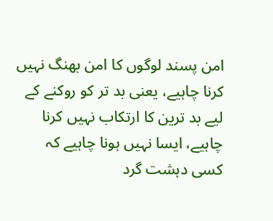امن پسند لوگوں کا امن بھنگ نہیں کرنا چاہیے، یعنی بد تر کو روکنے کے لیے بد ترین کا ارتکاب نہیں کرنا چاہیے، ایسا نہیں ہونا چاہیے کہ کسی دہشت گرد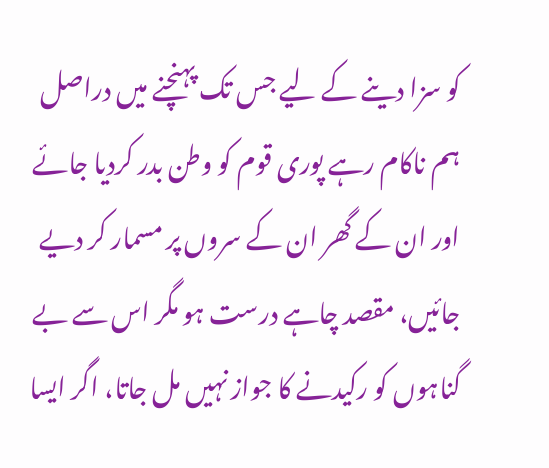کو سزا دینے کے لیے جس تک پہنچنے میں دراصل ہم ناکام رہے پوری قوم کو وطن بدر کردیا جائے اور ان کے گھر ان کے سروں پر مسمار کر دیے جائیں، مقصد چاہے درست ہو مگر اس سے بے گناہوں کو رکیدنے کا جواز نہیں مل جاتا، اگر ایسا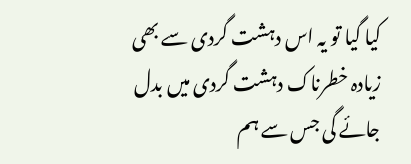کیا گیا تو یہ اس دہشت گردی سے بھی زیادہ خطرناک دہشت گردی میں بدل جائے گی جس سے ہم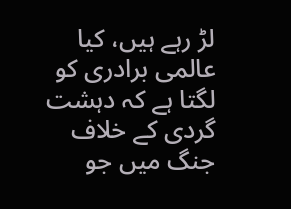لڑ رہے ہیں، کیا عالمی برادری کو لگتا ہے کہ دہشت گردی کے خلاف جنگ میں جو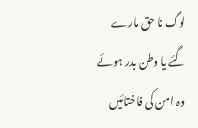لوگ نا حق مارے گئے یا وطن بدر ہوئے وہ امن کی فاختائیں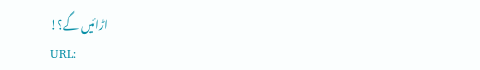اڑائیں گے؟!
URL: